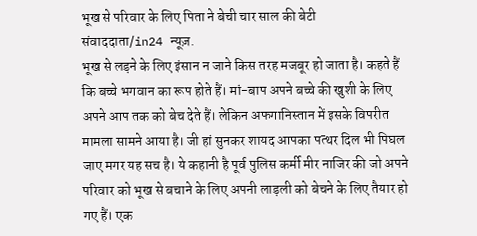भूख से परिवार के लिए पिता ने बेची चार साल की बेटी
संवाददाता/in24 न्यूज़.
भूख से लड़ने के लिए इंसान न जाने किस तरह मजबूर हो जाता है। कहते हैं कि बच्चे भगवान का रूप होते हैं। मां-बाप अपने बच्चे की खुशी के लिए अपने आप तक को बेच देते हैं। लेकिन अफगानिस्तान में इसके विपरीत मामला सामने आया है। जी हां सुनकर शायद आपका पत्थर दिल भी पिघल जाए मगर यह सच है। ये कहानी है पूर्व पुलिस कर्मी मीर नाजिर की जो अपने परिवार को भूख से बचाने के लिए अपनी लाड़ली को बेचने के लिए तैयार हो गए हैं। एक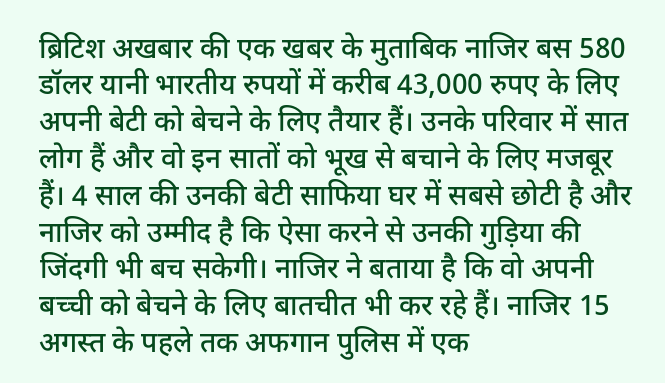ब्रिटिश अखबार की एक खबर के मुताबिक नाजिर बस 580 डॉलर यानी भारतीय रुपयों में करीब 43,000 रुपए के लिए अपनी बेटी को बेचने के लिए तैयार हैं। उनके परिवार में सात लोग हैं और वो इन सातों को भूख से बचाने के लिए मजबूर हैं। 4 साल की उनकी बेटी साफिया घर में सबसे छोटी है और नाजिर को उम्मीद है कि ऐसा करने से उनकी गुड़िया की जिंदगी भी बच सकेगी। नाजिर ने बताया है कि वो अपनी बच्ची को बेचने के लिए बातचीत भी कर रहे हैं। नाजिर 15 अगस्त के पहले तक अफगान पुलिस में एक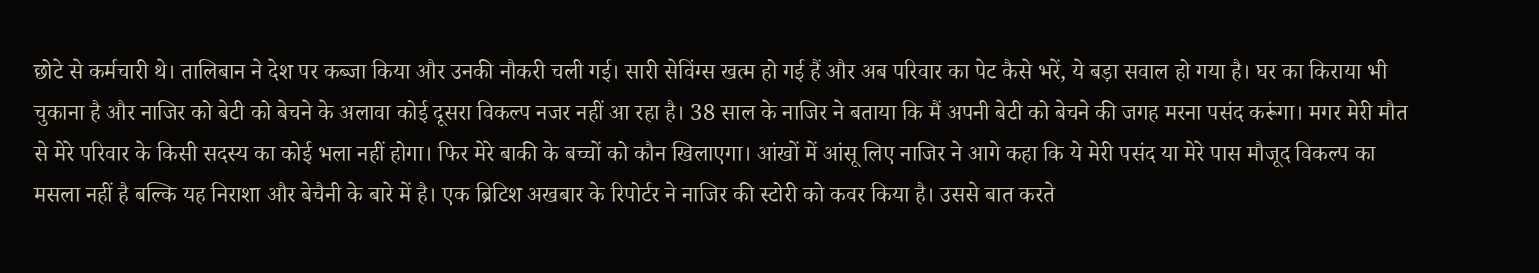छोटे से कर्मचारी थे। तालिबान ने देश पर कब्जा किया और उनकी नौकरी चली गई। सारी सेविंग्स खत्म हो गई हैं और अब परिवार का पेट कैसे भरें, ये बड़ा सवाल हो गया है। घर का किराया भी चुकाना है और नाजिर को बेटी को बेचने के अलावा कोई दूसरा विकल्प नजर नहीं आ रहा है। 38 साल के नाजिर ने बताया कि मैं अपनी बेटी को बेचने की जगह मरना पसंद करूंगा। मगर मेरी मौत से मेरे परिवार के किसी सदस्य का कोई भला नहीं होगा। फिर मेरे बाकी के बच्चों को कौन खिलाएगा। आंखों में आंसू लिए नाजिर ने आगे कहा कि ये मेरी पसंद या मेरे पास मौजूद विकल्प का मसला नहीं है बल्कि यह निराशा और बेचैनी के बारे में है। एक ब्रिटिश अखबार के रिपोर्टर ने नाजिर की स्टोरी को कवर किया है। उससे बात करते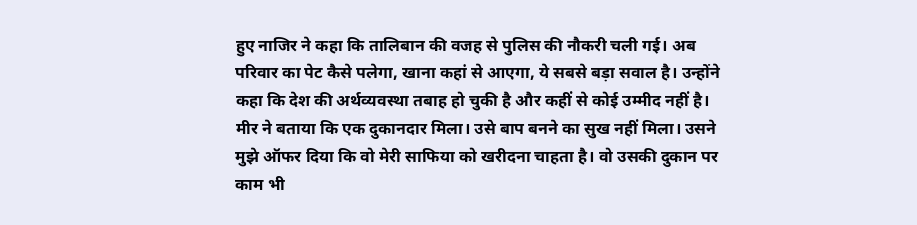हुए नाजिर ने कहा कि तालिबान की वजह से पुलिस की नौकरी चली गई। अब परिवार का पेट कैसे पलेगा, खाना कहां से आएगा, ये सबसे बड़ा सवाल है। उन्होंने कहा कि देश की अर्थव्यवस्था तबाह हो चुकी है और कहीं से कोई उम्मीद नहीं है। मीर ने बताया कि एक दुकानदार मिला। उसे बाप बनने का सुख नहीं मिला। उसने मुझे ऑफर दिया कि वो मेरी साफिया को खरीदना चाहता है। वो उसकी दुकान पर काम भी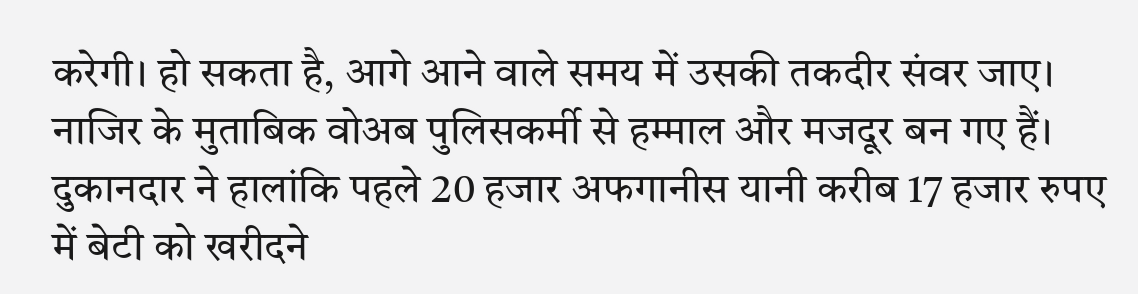करेगी। हो सकता है, आगे आने वाले समय में उसकी तकदीर संवर जाए। नाजिर के मुताबिक वोअब पुलिसकर्मी से हम्माल और मजदूर बन गए हैं। दुकानदार ने हालांकि पहले 20 हजार अफगानीस यानी करीब 17 हजार रुपए में बेटी को खरीदने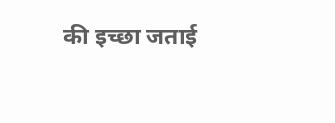की इच्छा जताई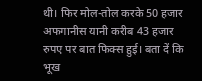थी। फिर मोल-तोल करके 50 हजार अफगानीस यानी करीब 43 हजार रुपए पर बात फिक्स हुई। बता दें कि भूख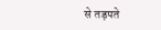से तड़पते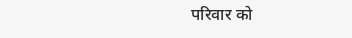परिवार को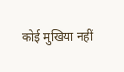कोई मुखिया नहीं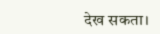देख सकता।